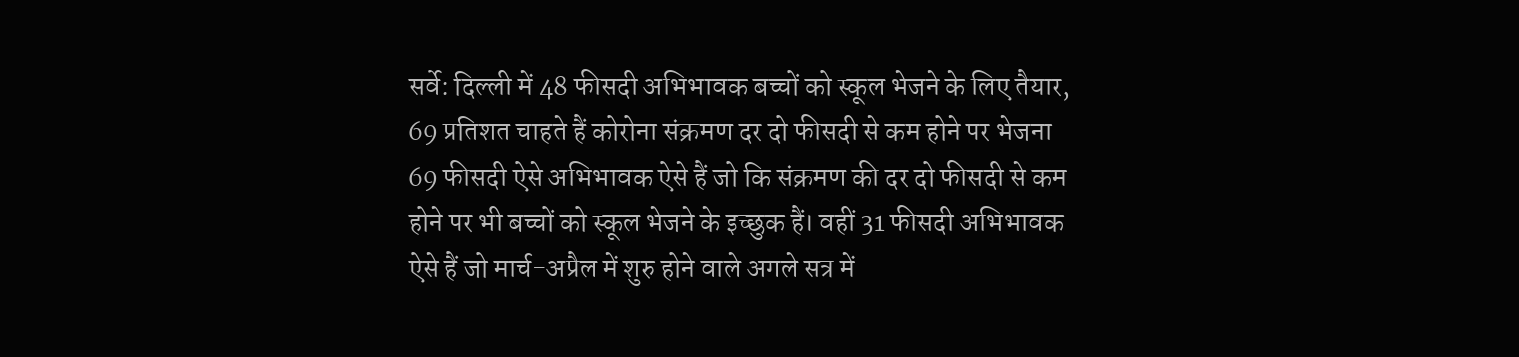सर्वे: दिल्ली में 48 फीसदी अभिभावक बच्चों को स्कूल भेजने के लिए तैयार, 69 प्रतिशत चाहते हैं कोरोना संक्रमण दर दो फीसदी से कम होने पर भेजना
69 फीसदी ऐसे अभिभावक ऐसे हैं जो कि संक्रमण की दर दो फीसदी से कम होने पर भी बच्चों को स्कूल भेजने के इच्छुक हैं। वहीं 31 फीसदी अभिभावक ऐसे हैं जो मार्च-अप्रैल में शुरु होने वाले अगले सत्र में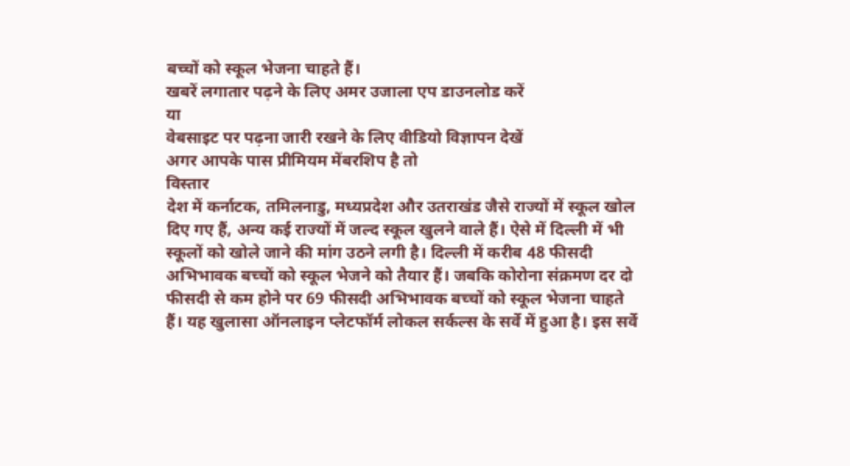बच्चों को स्कूल भेजना चाहते हैं।
खबरें लगातार पढ़ने के लिए अमर उजाला एप डाउनलोड करें
या
वेबसाइट पर पढ़ना जारी रखने के लिए वीडियो विज्ञापन देखें
अगर आपके पास प्रीमियम मेंबरशिप है तो
विस्तार
देश में कर्नाटक, तमिलनाडु, मध्यप्रदेश और उतराखंड जैसे राज्यों में स्कूल खोल दिए गए हैं, अन्य कई राज्यों में जल्द स्कूल खुलने वाले हैं। ऐसे में दिल्ली में भी स्कूलों को खोले जाने की मांग उठने लगी है। दिल्ली में करीब 48 फीसदी अभिभावक बच्चों को स्कूल भेजने को तैयार हैं। जबकि कोरोना संक्रमण दर दो फीसदी से कम होने पर 69 फीसदी अभिभावक बच्चों को स्कूल भेजना चाहते हैं। यह खुलासा ऑनलाइन प्लेटफॉर्म लोकल सर्कल्स के सर्वे में हुआ है। इस सर्वे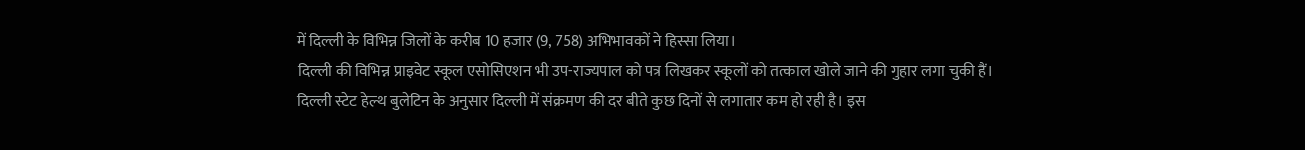में दिल्ली के विभिन्न जिलों के करीब 10 हजार (9, 758) अभिभावकों ने हिस्सा लिया।
दिल्ली की विभिन्न प्राइवेट स्कूल एसोसिएशन भी उप-राज्यपाल को पत्र लिखकर स्कूलों को तत्काल खोले जाने की गुहार लगा चुकी हैं। दिल्ली स्टेट हेल्थ बुलेटिन के अनुसार दिल्ली में संक्रमण की दर बीते कुछ दिनों से लगातार कम हो रही है। इस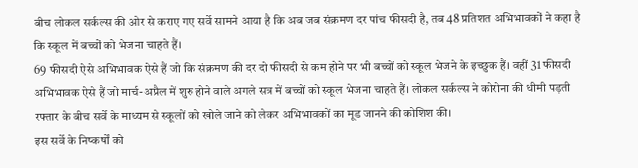बीच लोकल सर्कल्स की ओर से कराए गए सर्वे सामने आया है कि अब जब संक्रमण दर पांच फीसदी है, तब 48 प्रतिशत अभिभावकों ने कहा है कि स्कूल में बच्चों को भेजना चाहते हैं।
69 फीसदी ऐसे अभिभावक ऐसे हैं जो कि संक्रमण की दर दो फीसदी से कम होने पर भी बच्चों को स्कूल भेजने के इच्छुक हैं। वहीं 31 फीसदी अभिभावक ऐसे हैं जो मार्च-अप्रैल में शुरु होने वाले अगले सत्र में बच्चों को स्कूल भेजना चाहते हैं। लोकल सर्कल्स ने कोरोना की धीमी पड़ती रफ्तार के बीच सर्वे के माध्यम से स्कूलों को खोले जाने को लेकर अभिभावकों का मूड जानने की कोशिश की।
इस सर्वे के निष्कर्षों को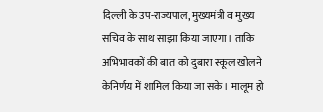दिल्ली के उप-राज्यपाल, मुख्यमंत्री व मुख्य सचिव के साथ साझा किया जाएगा। ताकि अभिभावकों की बात को दुबारा स्कूल खोलने केनिर्णय में शामिल किया जा सके। मालूम हो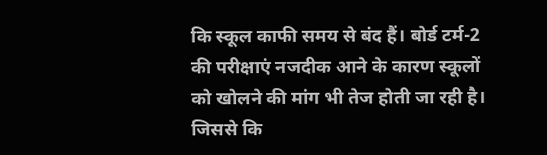कि स्कूल काफी समय से बंद हैं। बोर्ड टर्म-2 की परीक्षाएं नजदीक आने के कारण स्कूलों को खोलने की मांग भी तेज होती जा रही है। जिससे कि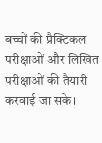बच्चों की प्रैक्टिकल परीक्षाओं और लिखित परीक्षाओं की तैयारी करवाई जा सके।